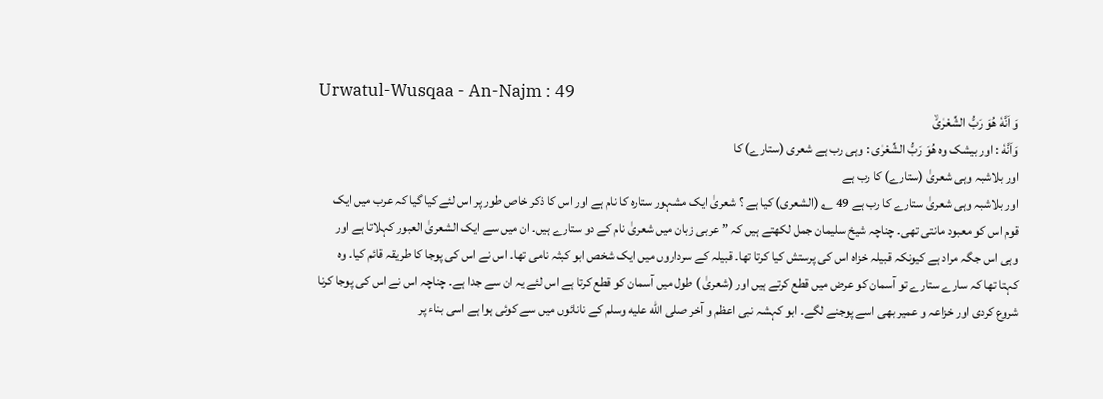Urwatul-Wusqaa - An-Najm : 49
وَ اَنَّهٗ هُوَ رَبُّ الشِّعْرٰىۙ
وَاَنَّهٗ : اور بیشک وہ هُوَ رَبُّ الشِّعْرٰى : وہی رب ہے شعری (ستارے) کا
اور بلاشبہ وہی شعریٰ (ستارے) کا رب ہے
اور بلاشبہ وہی شعریٰ ستارے کا رب ہے 49 ؎ (الشعری) کیا ہے ؟ شعریٰ ایک مشہور ستارہ کا نام ہے اور اس کا ذکر خاص طور پر اس لئے کیا گیا کہ عرب میں ایک قوم اس کو معبود مانتی تھی۔ چناچہ شیخ سلیمان جمل لکھتے ہیں کہ ” عربی زبان میں شعریٰ نام کے دو ستارے ہیں۔ ان میں سے ایک الشعریٰ العبور کہلاتا ہے اور وہی اس جگہ مراد ہے کیونکہ قبیلہ خزاہ اس کی پرستش کیا کرتا تھا۔ قبیلہ کے سرداروں میں ایک شخص ابو کبثہ نامی تھا۔ اس نے اس کی پوجا کا طریقہ قائم کیا۔ وہ کہتا تھا کہ سارے ستارے تو آسمان کو عرض میں قطع کرتے ہیں اور (شعریٰ ) طول میں آسمان کو قطع کرتا ہے اس لئے یہ ان سے جدا ہے۔ چناچہ اس نے اس کی پوجا کرنا شروع کردی اور خزاعہ و عمیر بھی اسے پوجنے لگے۔ ابو کہشہ نبی اعظم و آخر صلى الله عليه وسلم کے نانائوں میں سے کوئی ہوا ہے اسی بناء پر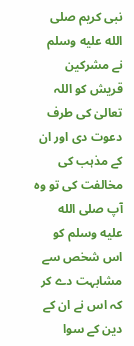نبی کریم صلى الله عليه وسلم نے مشرکین قریش کو اللہ تعالیٰ کی طرف دعوت دی اور ان کے مذہب کی مخالفت کی تو وہ آپ صلى الله عليه وسلم کو اس شخص سے مشابہت دے کر کہ اس نے ان کے دین کے سوا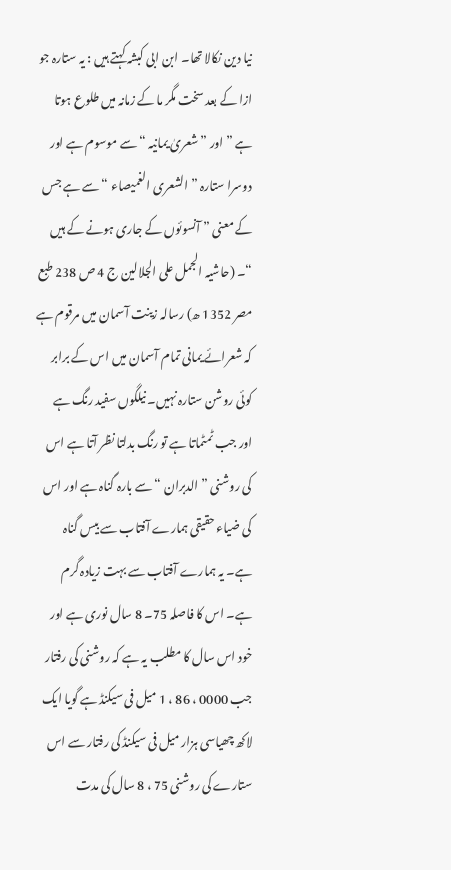نیا دین نکالا تھا۔ ابن ابی کبشہ کہتے ہیں : یہ ستارہ جو ازا کے بعد سخت مگر ما کے زمانہ میں طلوع ہوتا ہے ” اور ” شعریٰ یمانیہ “ سے موسوم ہے اور دوسرا ستارہ ” الشعری الغمیصاء “ سے ہے جس کے معنی ” آنسوئوں کے جاری ہونے کے ہیں “۔ (حاشیہ الجمل علی الجلالین ج 4 ص 238 طبع مصر 1352 ھ) رسالہ زینت آسمان میں مرقوم ہے کہ شعرائے یمانی تمام آسمان میں اس کے برابر کوئی روشن ستارہ نہیں۔ نیلگوں سفید رنگ ہے اور جب ٹمٹماتا ہے تو رنگ بدلتا نظر آتا ہے اس کی روشنی ” الدبران “ سے بارہ گناہ ہے اور اس کی ضیاء حقیقی ہمارے آفتاب سے بیس گناہ ہے۔ یہ ہمارے آفتاب سے بہت زیادہ گرم ہے۔ اس کا فاصلہ 75۔ 8 سال نوری ہے اور خود اس سال کا مطلب یہ ہے کہ روشنی کی رفتار جب 0000 ، 86 ، 1 میل فی سیکنڈ ہے گویا ایک لاکھ چھیاسی ہزار میل فی سیکنڈ کی رفتار سے اس ستارے کی روشنی 75 ، 8 سال کی مدت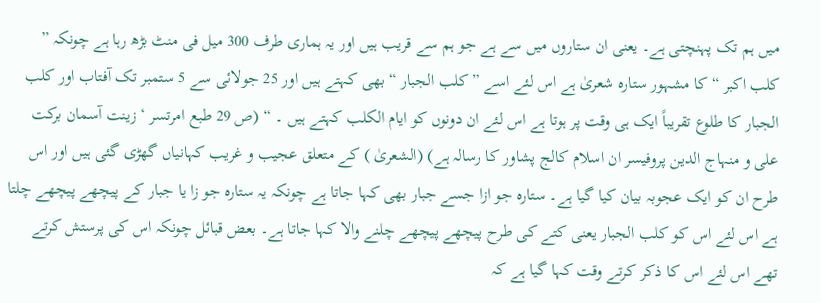میں ہم تک پہنچتی ہے۔ یعنی ان ستاروں میں سے ہے جو ہم سے قریب ہیں اور یہ ہماری طرف 300 میل فی منٹ بڑھ رہا ہے چونکہ ” کلب اکبر “ کا مشہور ستارہ شعریٰ ہے اس لئے اسے ” کلب الجبار “ بھی کہتے ہیں اور 25 جولائی سے 5 ستمبر تک آفتاب اور کلب الجبار کا طلوع تقریباً ایک ہی وقت پر ہوتا ہے اس لئے ان دونوں کو ایام الکلب کہتے ہیں ۔ “ (ص 29 طبع امرتسر ‘ زینت آسمان برکت علی و منہاج الدین پروفیسر ان اسلام کالج پشاور کا رسالہ ہے) (الشعریٰ ) کے متعلق عجیب و غریب کہانیاں گھڑی گئی ہیں اور اس طرح ان کو ایک عجوبہ بیان کیا گیا ہے۔ ستارہ جو ازا جسے جبار بھی کہا جاتا ہے چونکہ یہ ستارہ جو زا یا جبار کے پیچھے پیچھے چلتا ہے اس لئے اس کو کلب الجبار یعنی کتے کی طرح پیچھے پیچھے چلنے والا کہا جاتا ہے۔ بعض قبائل چونکہ اس کی پرستش کرتے تھے اس لئے اس کا ذکر کرتے وقت کہا گیا ہے کہ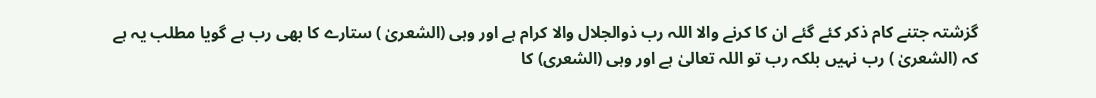گزشتہ جتنے کام ذکر کئے گئے ان کا کرنے والا اللہ رب ذوالجلال والا کرام ہے اور وہی (الشعریٰ ) ستارے کا بھی رب ہے گویا مطلب یہ ہے کہ (الشعریٰ ) رب نہیں بلکہ رب تو اللہ تعالیٰ ہے اور وہی (الشعری) کا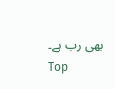بھی رب ہے۔
Top